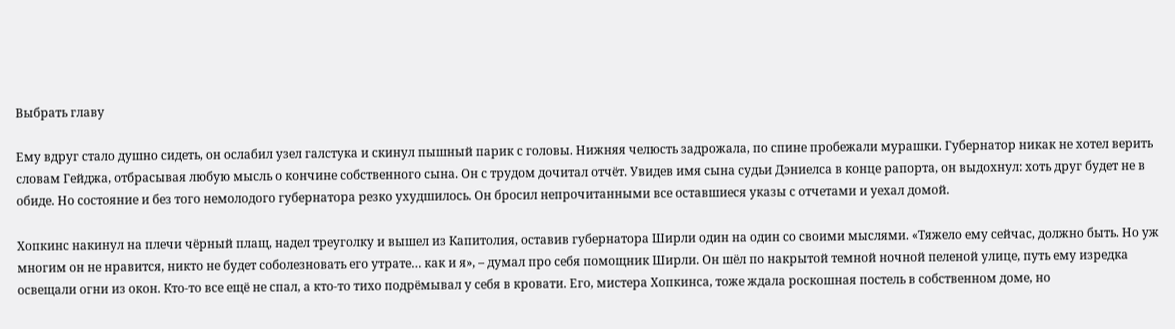Выбрать главу

Ему вдруг стало душно сидеть, он ослабил узел галстука и скинул пышный парик с головы. Нижняя челюсть задрожала, по спине пробежали мурашки. Губернатор никак не хотел верить словам Гейджа, отбрасывая любую мысль о кончине собственного сына. Он с трудом дочитал отчёт. Увидев имя сына судьи Дэниелса в конце рапорта, он выдохнул: хоть друг будет не в обиде. Но состояние и без того немолодого губернатора резко ухудшилось. Он бросил непрочитанными все оставшиеся указы с отчетами и уехал домой.

Хопкинс накинул на плечи чёрный плащ, надел треуголку и вышел из Капитолия, оставив губернатора Ширли один на один со своими мыслями. «Тяжело ему сейчас, должно быть. Но уж многим он не нравится, никто не будет соболезновать его утрате… как и я», – думал про себя помощник Ширли. Он шёл по накрытой темной ночной пеленой улице, путь ему изредка освещали огни из окон. Кто-то все ещё не спал, а кто-то тихо подрёмывал у себя в кровати. Его, мистера Хопкинса, тоже ждала роскошная постель в собственном доме, но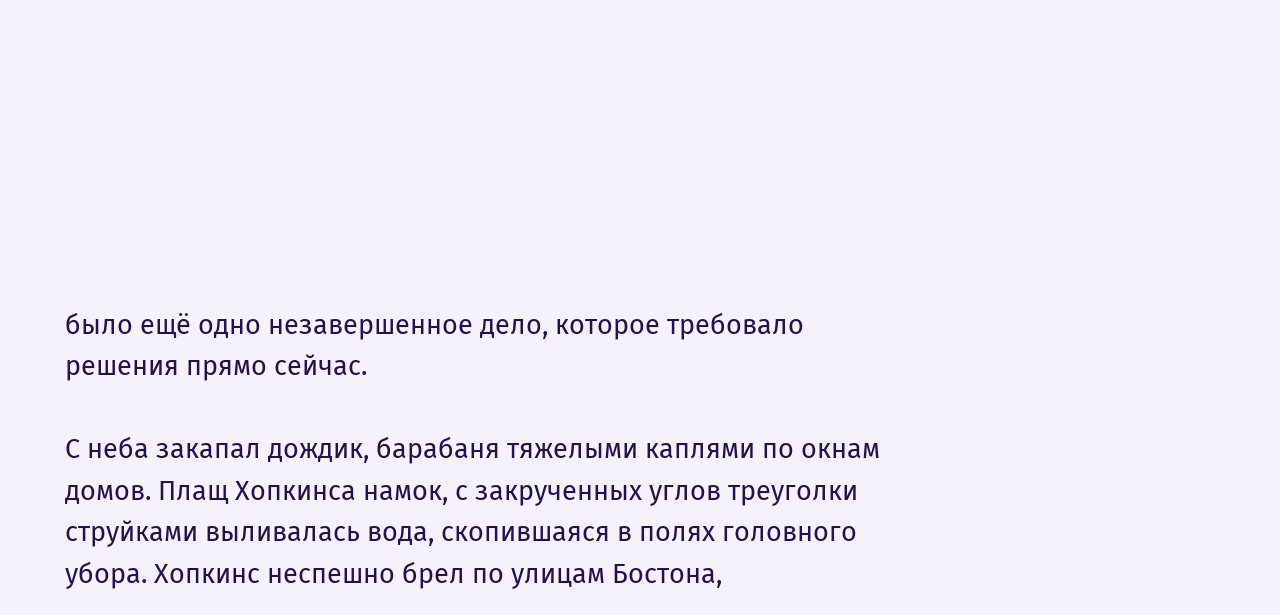было ещё одно незавершенное дело, которое требовало решения прямо сейчас.

С неба закапал дождик, барабаня тяжелыми каплями по окнам домов. Плащ Хопкинса намок, с закрученных углов треуголки струйками выливалась вода, скопившаяся в полях головного убора. Хопкинс неспешно брел по улицам Бостона,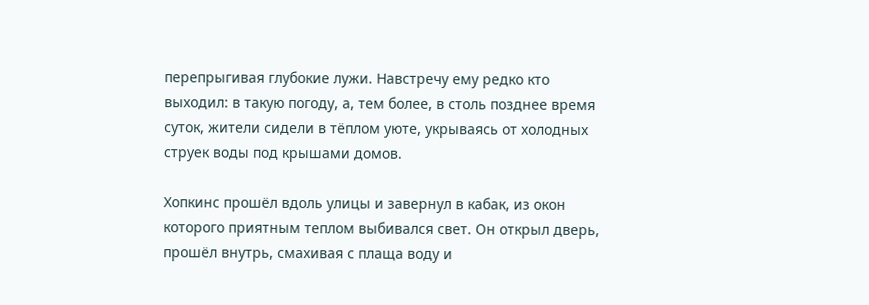перепрыгивая глубокие лужи. Навстречу ему редко кто выходил: в такую погоду, а, тем более, в столь позднее время суток, жители сидели в тёплом уюте, укрываясь от холодных струек воды под крышами домов.

Хопкинс прошёл вдоль улицы и завернул в кабак, из окон которого приятным теплом выбивался свет. Он открыл дверь, прошёл внутрь, смахивая с плаща воду и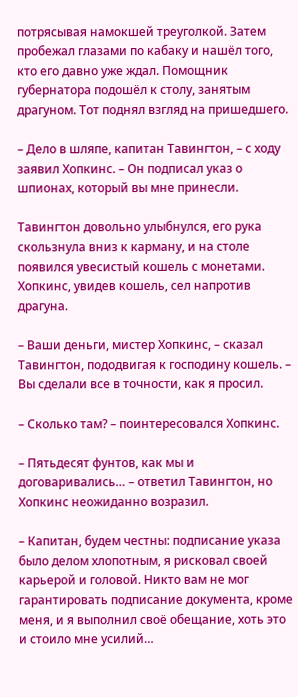потрясывая намокшей треуголкой. Затем пробежал глазами по кабаку и нашёл того, кто его давно уже ждал. Помощник губернатора подошёл к столу, занятым драгуном. Тот поднял взгляд на пришедшего.

– Дело в шляпе, капитан Тавингтон, – с ходу заявил Хопкинс. – Он подписал указ о шпионах, который вы мне принесли.

Тавингтон довольно улыбнулся, его рука скользнула вниз к карману, и на столе появился увесистый кошель с монетами. Хопкинс, увидев кошель, сел напротив драгуна.

– Ваши деньги, мистер Хопкинс, – сказал Тавингтон, пододвигая к господину кошель. – Вы сделали все в точности, как я просил.

– Сколько там? – поинтересовался Хопкинс.

– Пятьдесят фунтов, как мы и договаривались… – ответил Тавингтон, но Хопкинс неожиданно возразил.

– Капитан, будем честны: подписание указа было делом хлопотным, я рисковал своей карьерой и головой. Никто вам не мог гарантировать подписание документа, кроме меня, и я выполнил своё обещание, хоть это и стоило мне усилий…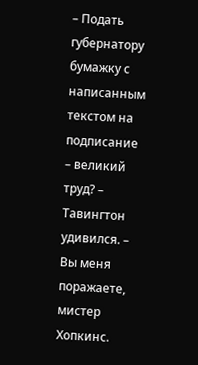– Подать губернатору бумажку с написанным текстом на подписание – великий труд? – Тавингтон удивился. – Вы меня поражаете, мистер Хопкинс.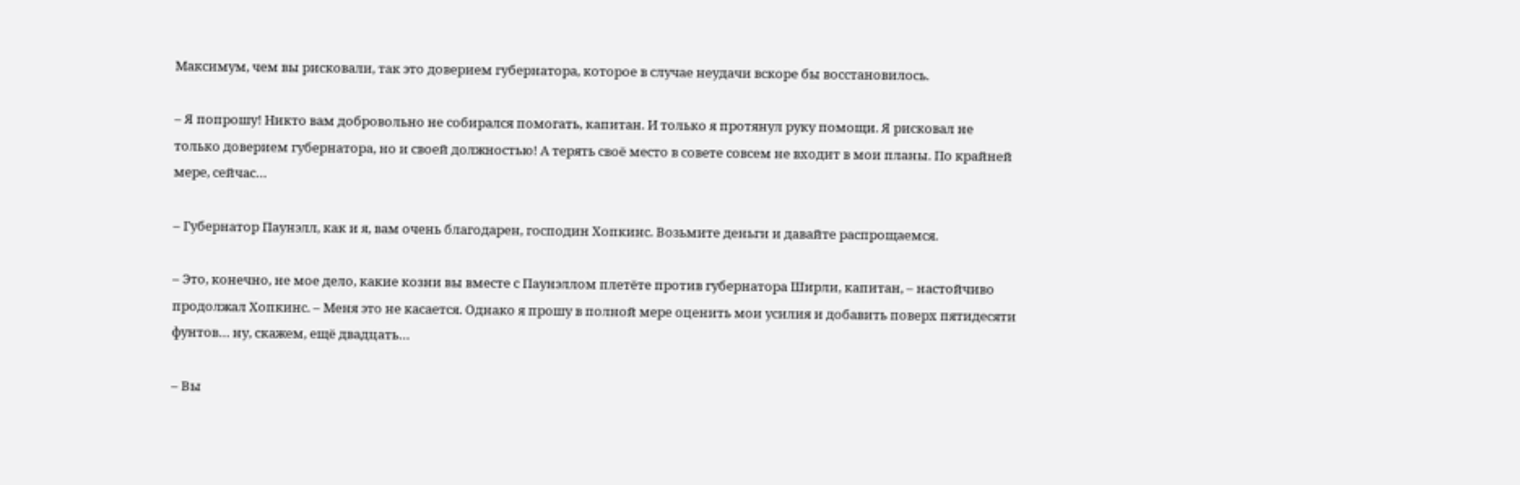Максимум, чем вы рисковали, так это доверием губернатора, которое в случае неудачи вскоре бы восстановилось.

– Я попрошу! Никто вам добровольно не собирался помогать, капитан. И только я протянул руку помощи. Я рисковал не только доверием губернатора, но и своей должностью! А терять своё место в совете совсем не входит в мои планы. По крайней мере, сейчас…

– Губернатор Паунэлл, как и я, вам очень благодарен, господин Хопкинс. Возьмите деньги и давайте распрощаемся.

– Это, конечно, не мое дело, какие козни вы вместе с Паунэллом плетёте против губернатора Ширли, капитан, – настойчиво продолжал Хопкинс. – Меня это не касается. Однако я прошу в полной мере оценить мои усилия и добавить поверх пятидесяти фунтов… ну, скажем, ещё двадцать…

– Вы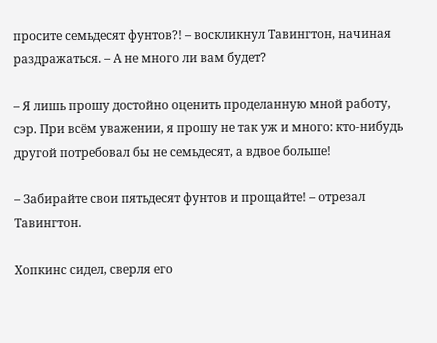просите семьдесят фунтов?! – воскликнул Тавингтон, начиная раздражаться. – А не много ли вам будет?

– Я лишь прошу достойно оценить проделанную мной работу, сэр. При всём уважении, я прошу не так уж и много: кто-нибудь другой потребовал бы не семьдесят, а вдвое больше!

– Забирайте свои пятьдесят фунтов и прощайте! – отрезал Тавингтон.

Хопкинс сидел, сверля его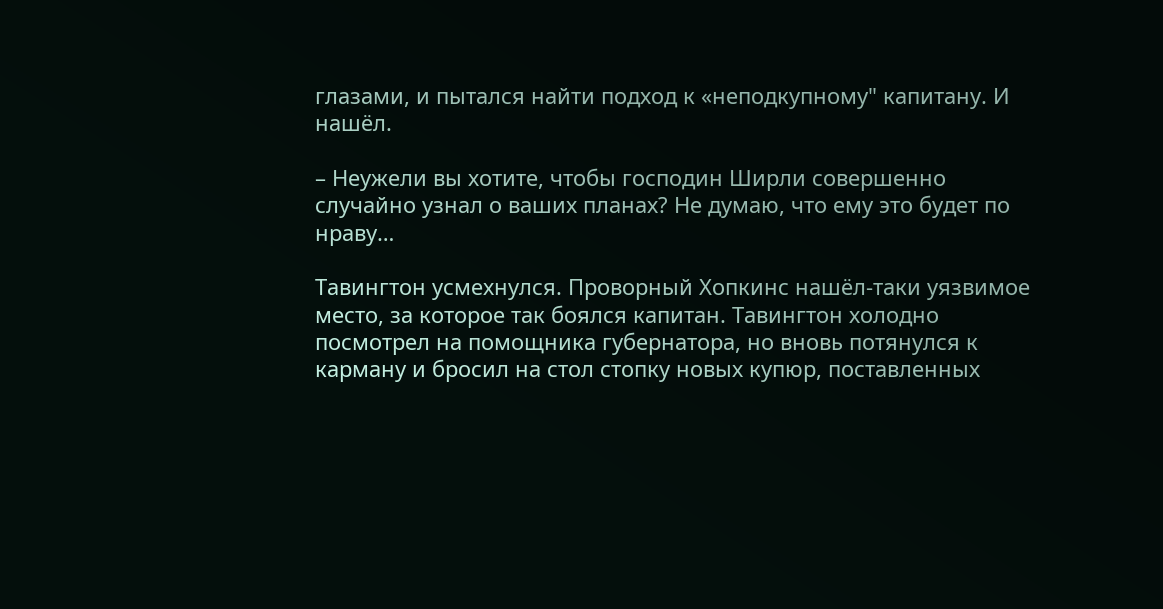глазами, и пытался найти подход к «неподкупному" капитану. И нашёл.

– Неужели вы хотите, чтобы господин Ширли совершенно случайно узнал о ваших планах? Не думаю, что ему это будет по нраву…

Тавингтон усмехнулся. Проворный Хопкинс нашёл-таки уязвимое место, за которое так боялся капитан. Тавингтон холодно посмотрел на помощника губернатора, но вновь потянулся к карману и бросил на стол стопку новых купюр, поставленных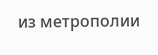из метрополии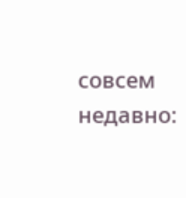совсем недавно: